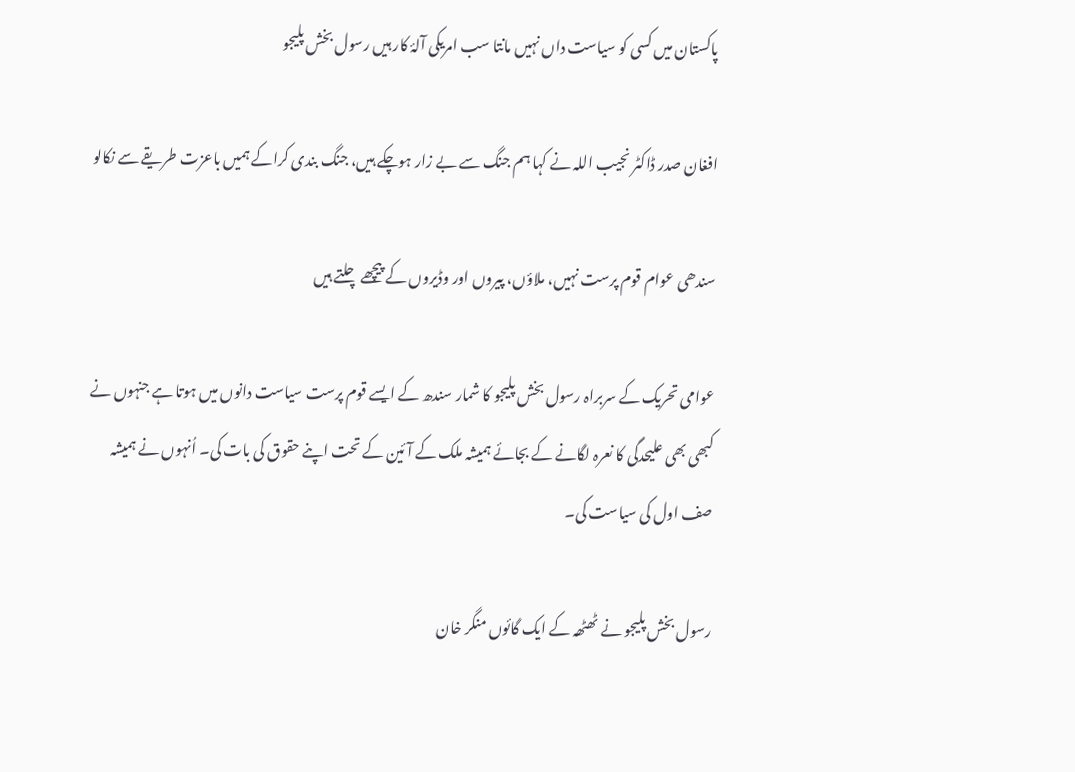پاکستان میں کسی کو سیاست داں نہیں مانتا سب امریکی آلۂ کار ہیں رسول بخش پلیجو

افغان صدر ڈاکٹر نجیب اللہ نے کہا ہم جنگ سے بے زار ہوچکے ہیں، جنگ بندی کراکے ہمیں باعزت طریقے سے نکالو

سندھی عوام قوم پرست نہیں، ملاؤں، پیروں اور وڈیروں کے پیچھے چلتے ہیں

عوامی تحریک کے سربراہ رسول بخش پلیجو کا شمار سندھ کے ایسے قوم پرست سیاست دانوں میں ہوتا ہے جنہوں نے کبھی بھی علیحدگی کا نعرہ لگانے کے بجائے ہمیشہ ملک کے آئین کے تحت اپنے حقوق کی بات کی۔ اُنہوں نے ہمیشہ صف اول کی سیاست کی۔

رسول بخش پلیجو نے ٹھٹھہ کے ایک گائوں منگر خان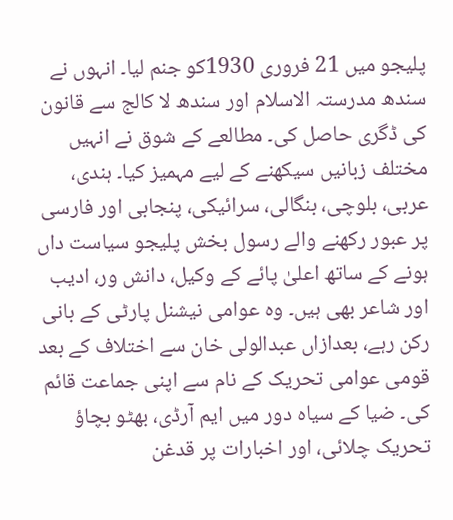پلیجو میں 21 فروری 1930کو جنم لیا۔ انہوں نے سندھ مدرستہ الاسلام اور سندھ لا کالج سے قانون کی ڈگری حاصل کی۔ مطالعے کے شوق نے انہیں مختلف زبانیں سیکھنے کے لیے مہمیز کیا۔ ہندی، عربی، بلوچی، بنگالی، سرائیکی، پنجابی اور فارسی پر عبور رکھنے والے رسول بخش پلیجو سیاست داں ہونے کے ساتھ اعلیٰ پائے کے وکیل، دانش ور، ادیب اور شاعر بھی ہیں۔ وہ عوامی نیشنل پارٹی کے بانی رکن رہے، بعدازاں عبدالولی خان سے اختلاف کے بعد قومی عوامی تحریک کے نام سے اپنی جماعت قائم کی۔ ضیا کے سیاہ دور میں ایم آرڈی، بھٹو بچاؤ تحریک چلائی، اور اخبارات پر قدغن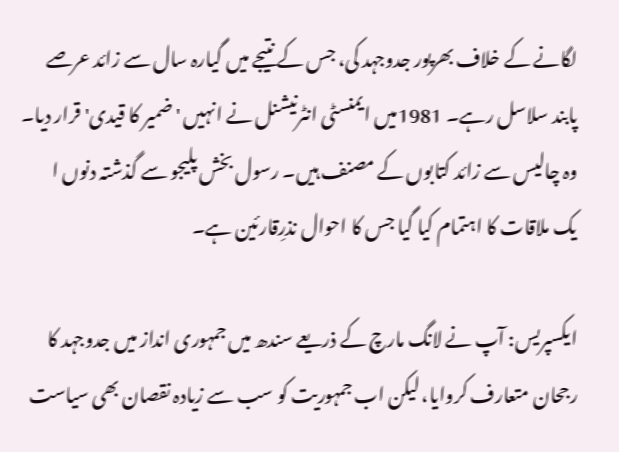لگانے کے خلاف بھرپور جدوجہد کی، جس کے نتیجے میں گیارہ سال سے زائد عرصے پابند سلاسل رہے۔ 1981میں ایمنسٹی انٹرنیشنل نے انہیں 'ضمیر کا قیدی' قرار دیا۔ وہ چالیس سے زائد کتابوں کے مصنف ہیں۔ رسول بخش پلیجو سے گذشتہ دنوں ا یک ملاقات کا اہتمام کیا گیا جس کا احوال نذرِقارئین ہے۔

ایکسپریس: آپ نے لانگ مارچ کے ذریعے سندھ میں جمہوری انداز میں جدوجہد کا رجحان متعارف کروایا، لیکن اب جمہوریت کو سب سے زیادہ نقصان بھی سیاست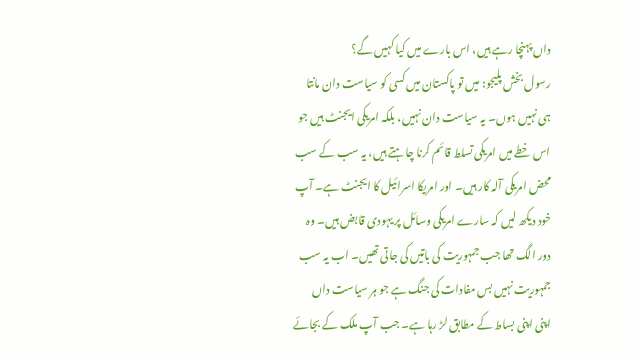داں پہنچا رہے ہیں، اس بارے میں کیا کہیں گے؟
رسول بخش پلیجو: میں تو پاکستان میں کسی کو سیاست دان مانتا ہی نہیں ہوں۔ یہ سیاست دان نہیں، بلکہ امریکی ایجنٹ ہیں جو اس خطے میں امریکی تسلط قائم کرنا چاہتے ہیں، یہ سب کے سب محض امریکی آلہ کار ہیں۔ اور امریکا اسرائیل کا ایجنٹ ہے۔ آپ خود دیکھ لیں کہ سارے امریکی وسائل پر یہودی قابض ہیں۔ وہ دور الگ تھا جب جمہوریت کی باتیں کی جاتی تھیں۔ اب یہ سب جمہوریت نہیں بس مفادات کی جنگ ہے جو ہر سیاست داں اپنی اپنی بساط کے مطابق لڑ رہا ہے۔ جب آپ ملک کے بجائے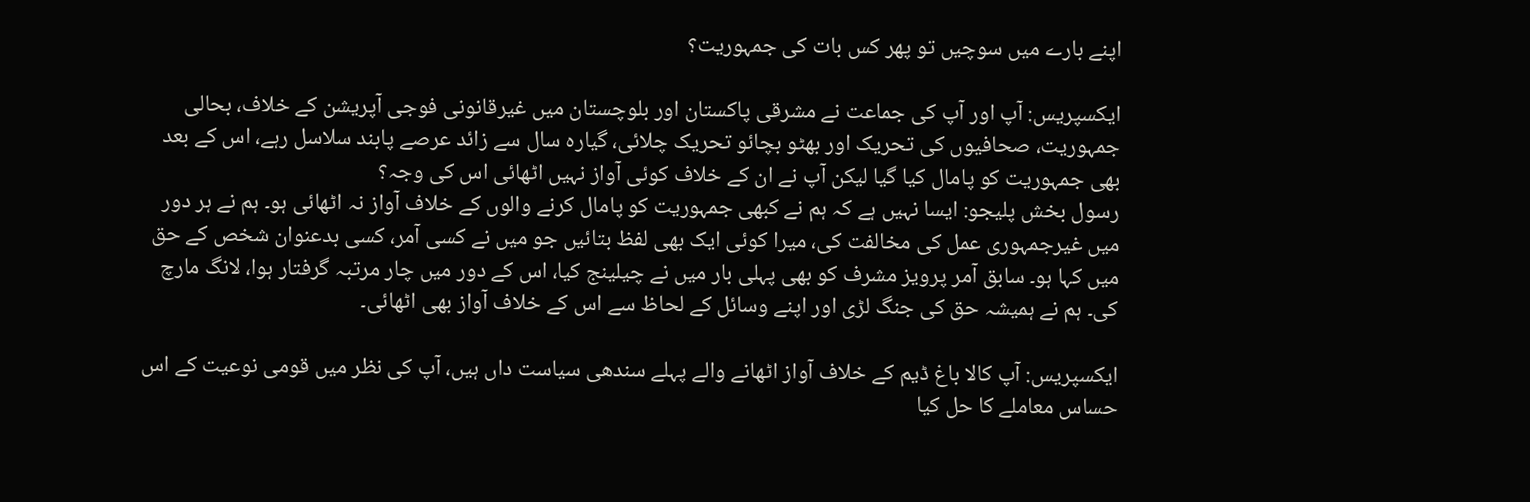اپنے بارے میں سوچیں تو پھر کس بات کی جمہوریت؟

ایکسپریس: آپ اور آپ کی جماعت نے مشرقی پاکستان اور بلوچستان میں غیرقانونی فوجی آپریشن کے خلاف، بحالی جمہوریت، صحافیوں کی تحریک اور بھٹو بچائو تحریک چلائی، گیارہ سال سے زائد عرصے پابند سلاسل رہے، اس کے بعد بھی جمہوریت کو پامال کیا گیا لیکن آپ نے ان کے خلاف کوئی آواز نہیں اٹھائی اس کی وجہ؟
رسول بخش پلیجو: ایسا نہیں ہے کہ ہم نے کبھی جمہوریت کو پامال کرنے والوں کے خلاف آواز نہ اٹھائی ہو۔ ہم نے ہر دور میں غیرجمہوری عمل کی مخالفت کی، میرا کوئی ایک بھی لفظ بتائیں جو میں نے کسی آمر، کسی بدعنوان شخص کے حق میں کہا ہو۔ سابق آمر پرویز مشرف کو بھی پہلی بار میں نے چیلینج کیا، اس کے دور میں چار مرتبہ گرفتار ہوا، لانگ مارچ کی۔ ہم نے ہمیشہ حق کی جنگ لڑی اور اپنے وسائل کے لحاظ سے اس کے خلاف آواز بھی اٹھائی۔

ایکسپریس: آپ کالا باغ ڈیم کے خلاف آواز اٹھانے والے پہلے سندھی سیاست داں ہیں، آپ کی نظر میں قومی نوعیت کے اس حساس معاملے کا حل کیا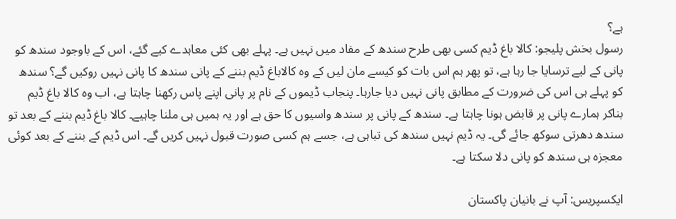ہے؟
رسول بخش پلیجو: کالا باغ ڈیم کسی بھی طرح سندھ کے مفاد میں نہیں ہے۔ پہلے بھی کئی معاہدے کیے گئے، اس کے باوجود سندھ کو پانی کے لیے ترسایا جا رہا ہے، تو پھر ہم اس بات کو کیسے مان لیں کے وہ کالاباغ ڈیم بننے کے پانی سندھ کا پانی نہیں روکیں گے؟ سندھ کو پہلے ہی اس کی ضرورت کے مطابق پانی نہیں دیا جارہا۔ پنجاب ڈیموں کے نام پر پانی اپنے پاس رکھنا چاہتا ہے، اب وہ کالا باغ ڈیم بناکر ہمارے پانی پر قابض ہونا چاہتا ہے۔ سندھ کے پانی پر سندھ واسیوں کا حق ہے اور یہ ہمیں ہی ملنا چاہیے۔ کالا باغ ڈیم بننے کے بعد تو سندھ دھرتی سوکھ جائے گی۔ یہ ڈیم نہیں سندھ کی تباہی ہے، جسے ہم کسی صورت قبول نہیں کریں گے۔ اس ڈیم کے بننے کے بعد کوئی معجزہ ہی سندھ کو پانی دلا سکتا ہے۔

ایکسپریس: آپ نے بانیان پاکستان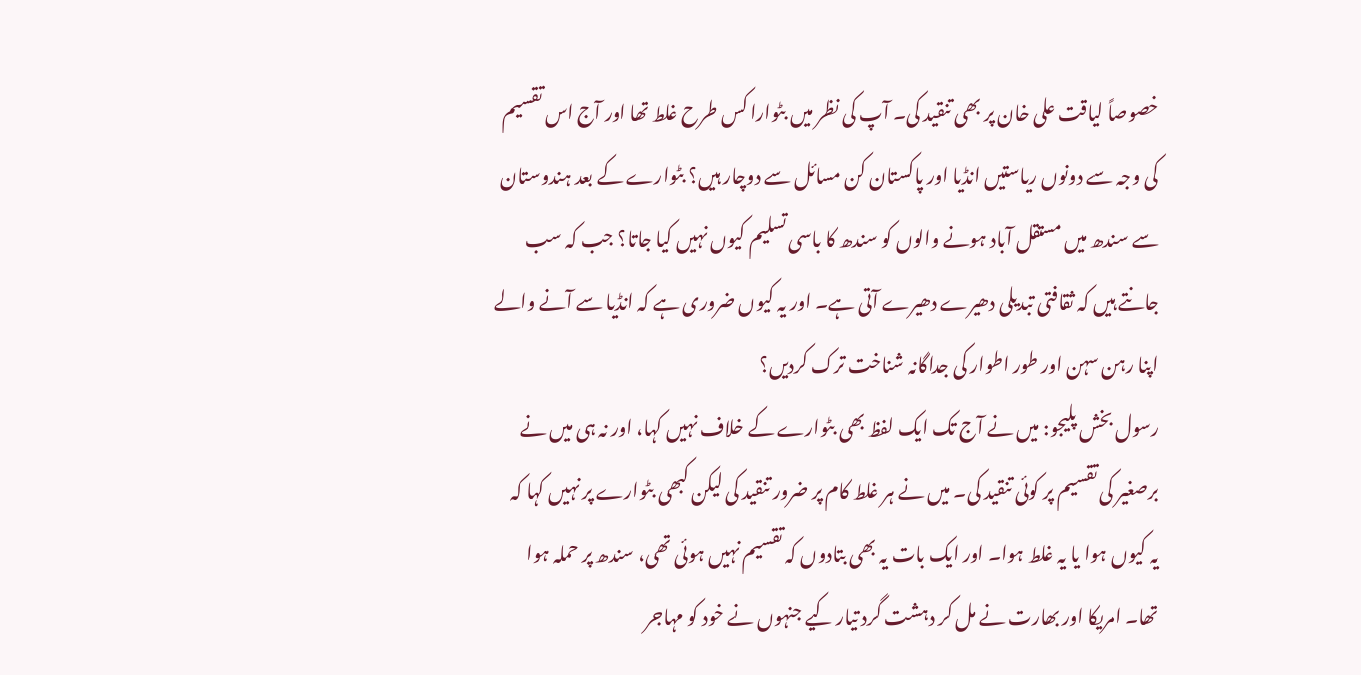خصوصاً لیاقت علی خان پر بھی تنقید کی۔ آپ کی نظر میں بٹوارا کس طرح غلط تھا اور آج اس تقسیم کی وجہ سے دونوں ریاستیں انڈیا اور پاکستان کن مسائل سے دوچار ہیں؟ بٹوارے کے بعد ہندوستان سے سندھ میں مستقل آباد ہونے والوں کو سندھ کا باسی تسلیم کیوں نہیں کیا جاتا؟ جب کہ سب جانتے ہیں کہ ثقافتی تبدیلی دھیرے دھیرے آتی ہے۔ اور یہ کیوں ضروری ہے کہ انڈیا سے آنے والے اپنا رہن سہن اور طور اطوار کی جداگانہ شناخت ترک کردیں؟
رسول بخش پلیجو: میں نے آج تک ایک لفظ بھی بٹوارے کے خلاف نہیں کہا، اور نہ ہی میں نے برصغیر کی تقسیم پر کوئی تنقید کی۔ میں نے ہر غلط کام پر ضرور تنقید کی لیکن کبھی بٹوارے پر نہیں کہا کہ یہ کیوں ہوا یا یہ غلط ہوا۔ اور ایک بات یہ بھی بتادوں کہ تقسیم نہیں ہوئی تھی، سندھ پر حملہ ہوا تھا۔ امریکا اور بھارت نے مل کر دہشت گرد تیار کیے جنہوں نے خود کو مہاجر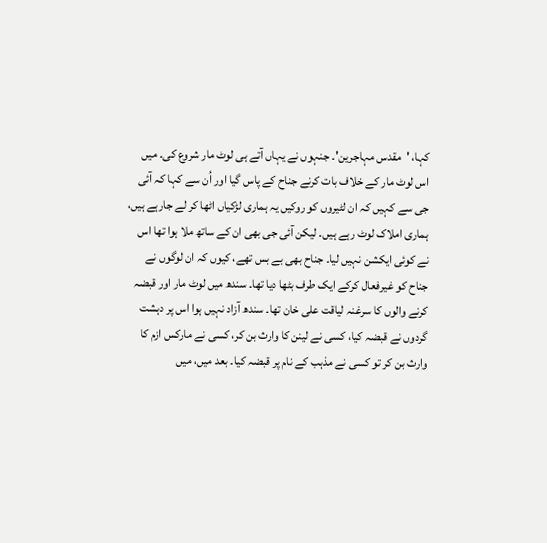کہا، 'مقدس مہاجرین'۔ جنہوں نے یہاں آتے ہی لوٹ مار شروع کی۔ میں اس لوٹ مار کے خلاف بات کرنے جناح کے پاس گیا اور اُن سے کہا کہ آئی جی سے کہیں کہ ان لٹیروں کو روکیں یہ ہماری لڑکیاں اٹھا کر لے جارہے ہیں، ہماری املاک لوٹ رہے ہیں۔ لیکن آئی جی بھی ان کے ساتھ ملا ہوا تھا اس نے کوئی ایکشن نہیں لیا۔ جناح بھی بے بس تھے، کیوں کہ ان لوگوں نے جناح کو غیرفعال کرکے ایک طرف بٹھا دیا تھا۔ سندھ میں لوٹ مار اور قبضہ کرنے والوں کا سرغنہ لیاقت علی خان تھا۔ سندھ آزاد نہیں ہوا اس پر دہشت گردوں نے قبضہ کیا، کسی نے لینن کا وارث بن کر، کسی نے مارکس ازم کا وارث بن کر تو کسی نے مذہب کے نام پر قبضہ کیا۔ بعد میں، میں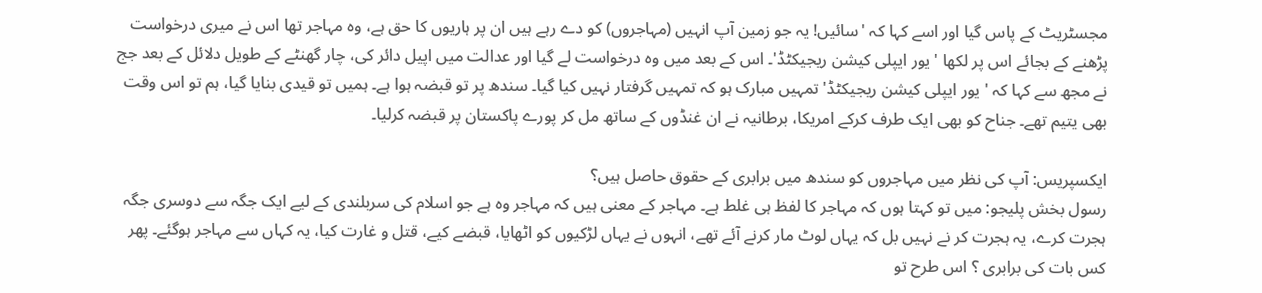مجسٹریٹ کے پاس گیا اور اسے کہا کہ 'سائیں! یہ جو زمین آپ انہیں (مہاجروں) کو دے رہے ہیں ان پر ہاریوں کا حق ہے، وہ مہاجر تھا اس نے میری درخواست پڑھنے کے بجائے اس پر لکھا 'یور ایپلی کیشن ریجیکٹڈ'۔ اس کے بعد میں وہ درخواست لے گیا اور عدالت میں اپیل دائر کی، چار گھنٹے کے طویل دلائل کے بعد جج نے مجھ سے کہا کہ 'یور ایپلی کیشن ریجیکٹڈ' تمہیں مبارک ہو کہ تمہیں گرفتار نہیں کیا گیا۔ سندھ پر تو قبضہ ہوا ہے۔ ہمیں تو قیدی بنایا گیا، ہم تو اس وقت بھی یتیم تھے۔ جناح کو بھی ایک طرف کرکے امریکا، برطانیہ نے ان غنڈوں کے ساتھ مل کر پورے پاکستان پر قبضہ کرلیا۔

ایکسپریس: آپ کی نظر میں مہاجروں کو سندھ میں برابری کے حقوق حاصل ہیں؟
رسول بخش پلیجو: میں تو کہتا ہوں کہ مہاجر کا لفظ ہی غلط ہے۔ مہاجر کے معنی ہیں کہ مہاجر وہ ہے جو اسلام کی سربلندی کے لیے ایک جگہ سے دوسری جگہ ہجرت کرے، یہ ہجرت کر نے نہیں بل کہ یہاں لوٹ مار کرنے آئے تھے، انہوں نے یہاں لڑکیوں کو اٹھایا، قبضے کیے، قتل و غارت کیا، یہ کہاں سے مہاجر ہوگئے۔ پھر کس بات کی برابری ؟ اس طرح تو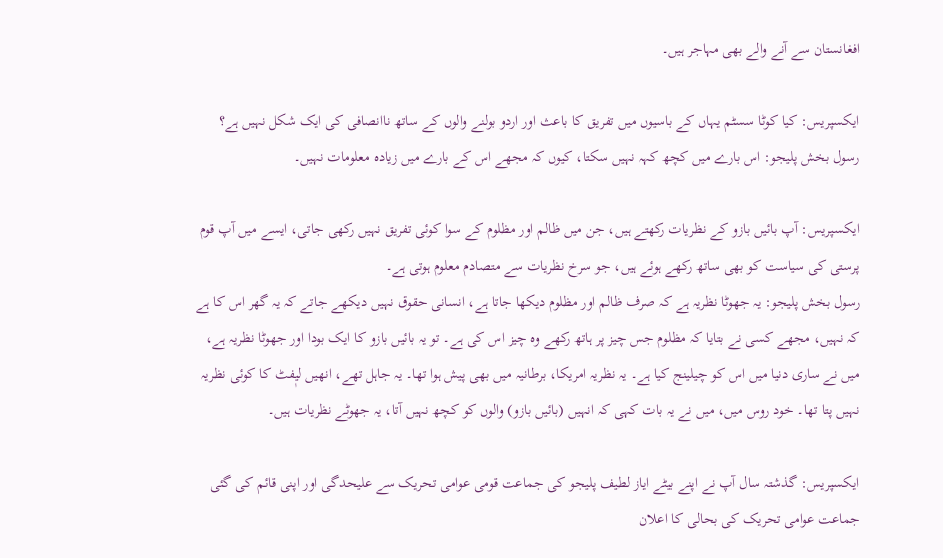افغانستان سے آنے والے بھی مہاجر ہیں۔

ایکسپریس: کیا کوٹا سسٹم یہاں کے باسیوں میں تفریق کا باعث اور اردو بولنے والوں کے ساتھ ناانصافی کی ایک شکل نہیں ہے؟
رسول بخش پلیجو: اس بارے میں کچھ کہہ نہیں سکتا، کیوں کہ مجھے اس کے بارے میں زیادہ معلومات نہیں۔

ایکسپریس: آپ بائیں بازو کے نظریات رکھتے ہیں، جن میں ظالم اور مظلوم کے سوا کوئی تفریق نہیں رکھی جاتی، ایسے میں آپ قوم پرستی کی سیاست کو بھی ساتھ رکھے ہوئے ہیں، جو سرخ نظریات سے متصادم معلوم ہوتی ہے۔
رسول بخش پلیجو: یہ جھوٹا نظریہ ہے کہ صرف ظالم اور مظلوم دیکھا جاتا ہے، انسانی حقوق نہیں دیکھے جاتے کہ یہ گھر اس کا ہے کہ نہیں، مجھے کسی نے بتایا کہ مظلوم جس چیز پر ہاتھ رکھے وہ چیز اس کی ہے۔ تو یہ بائیں بازو کا ایک بودا اور جھوٹا نظریہ ہے، میں نے ساری دنیا میں اس کو چیلینج کیا ہے۔ یہ نظریہ امریکا، برطانیہ میں بھی پیش ہوا تھا۔ یہ جاہل تھے، انھیں لیٖفٹ کا کوئی نظریہ نہیں پتا تھا۔ خود روس میں، میں نے یہ بات کہی کہ انہیں (بائیں بازو) والوں کو کچھ نہیں آتا، یہ جھوٹے نظریات ہیں۔

ایکسپریس: گذشتہ سال آپ نے اپنے بیٹے ایاز لطیف پلیجو کی جماعت قومی عوامی تحریک سے علیحدگی اور اپنی قائم کی گئی جماعت عوامی تحریک کی بحالی کا اعلان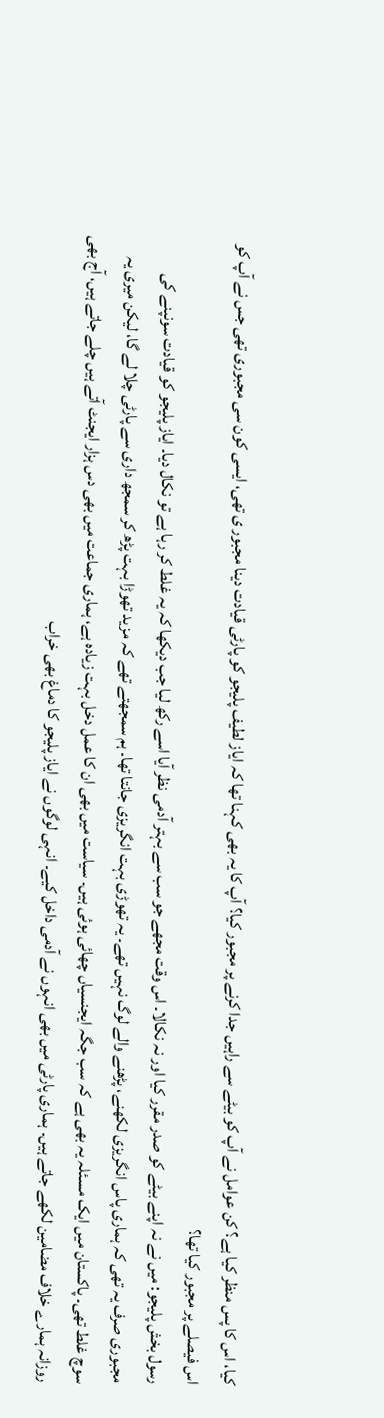کیا، اس کا پس منظر کیا ہے؟ کن عوامل نے آپ کو بیٹے سے راہیں جدا کرنے پر مجبور کیا؟ آپ کا یہ بھی کہنا تھا کہ ایاز لطیف پلیجو کو پارٹی قیادت دینا مجبور ی تھی، ایسی کون سی مجبوری تھی جس نے آپ کو اس فیصلے پر مجبور کیا تھا؟
رسول بخش پلیجو: میں نے نہ اپنے بیٹے کو صدر مقرر کیا اور نہ نکالا۔ اس وقت مجھے جو سب سے بہتر آدمی نظر آیا اسے رکھ لیا جب دیکھا کہ یہ غلط کر رہا ہے تو نکال دیا۔ ایاز پلیجو کو قیادت سونپنے کی مجبوری صرف یہ تھی کہ ہماری پاس انگریزی لکھنے، پڑھنے والے لوگ نہیں تھے۔ یہ تھوڑی بہت انگریزی جانتا تھا۔ ہم سمجھتے تھے کہ مزید تھوڑا بہت پڑھ کر سمجھ داری سے پارٹی چلا لے گا، لیکن میری یہ سوچ غلط تھی۔ پاکستان میں ایک مسئلہ یہ بھی ہے کہ سب جگہ ایجنسیاں چھائی ہوئی ہیں۔ سیاست میں بھی ان کا عمل دخل بہت زیادہ ہے، ہماری جماعت میں بھی دس ہزار ایجنٹ آتے ہیں چلے جاتے ہیں، آج بھی روزانہ ہمارے خلاف مضامین لکھے جاتے ہیں۔ ہماری پارٹی میں بھی انہوں نے آدمی داخل کیے۔ انہی لوگوں نے ایاز پلیجو کا دماغ بھی خراب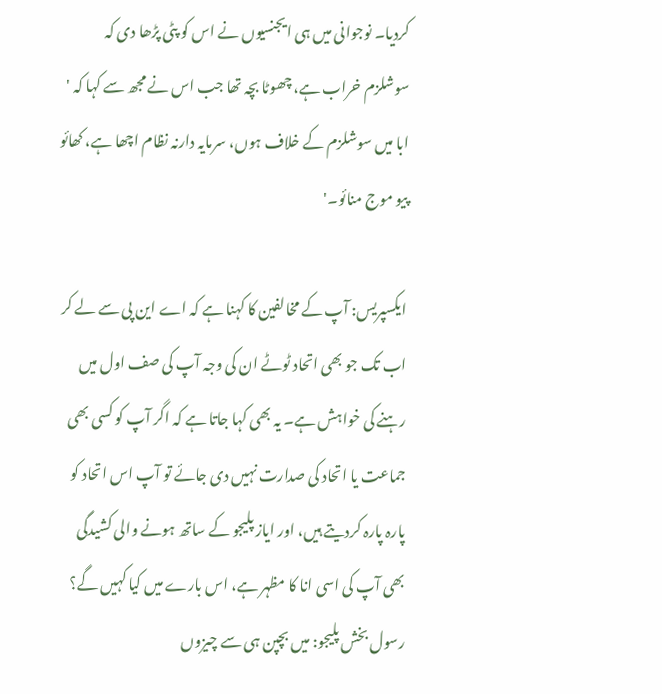کردیا۔ نوجوانی میں ہی ایجنسیوں نے اس کو پٹی پڑھا دی کہ سوشلزم خراب ہے، چھوٹا بچہ تھا جب اس نے مجھ سے کہا کہ ' ابا میں سوشلزم کے خلاف ہوں، سرمایہ دارنہ نظام اچھا ہے، کھائو پیو موج منائو۔'

ایکسپریس: آپ کے مخالفین کا کہنا ہے کہ اے این پی سے لے کر اب تک جو بھی اتحاد ٹوٹے ان کی وجہ آپ کی صف اول میں رہنے کی خواہش ہے۔ یہ بھی کہا جاتا ہے کہ اگر آپ کو کسی بھی جماعت یا اتحاد کی صدارت نہیں دی جائے تو آپ اس اتحاد کو پارہ پارہ کردیتے ہیں، اور ایاز پلیجو کے ساتھ ہونے والی کشیدگی بھی آپ کی اسی انا کا مظہر ہے، اس بارے میں کیا کہیں گے؟
رسول بخش پلیجو: میں بچپن ہی سے چیزوں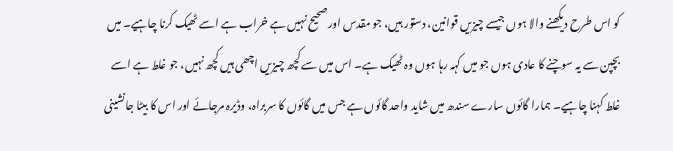کو اس طرح دیکھنے والا ہوں جیسے چیزیں قوانین، دستور ہیں، جو مقدس اور صحیح نہیں ہے خراب ہے اسے ٹھیک کرنا چاہیے۔ میں بچپن سے یہ سوچنے کا عادی ہوں جو میں کہہ رہا ہوں وہ ٹھیک ہے۔ اس میں سے کچھ چیزیں اچھی ہیں کچھ نہیں، جو غلط ہے اسے غلط کہنا چاہیے۔ ہمارا گائوں سارے سندھ میں شاید واحد گائوں ہے جس میں گائوں کا سربراہ، وڈیرہ مرجائے اور اس کا بیٹا جانشینی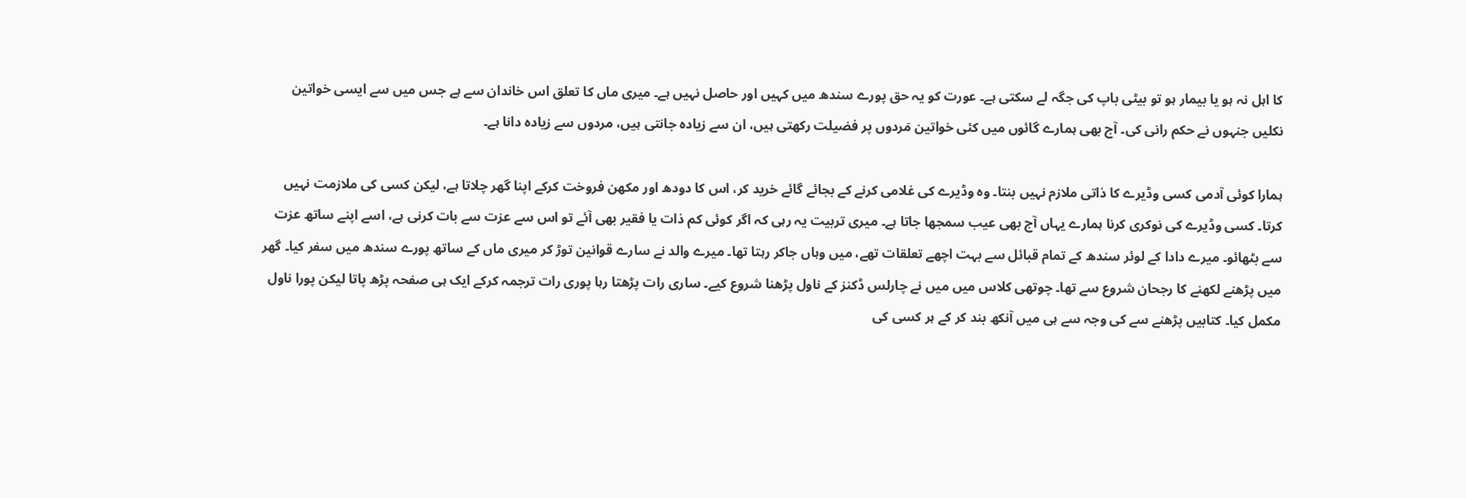کا اہل نہ ہو یا بیمار ہو تو بیٹی باپ کی جگہ لے سکتی ہے۔ عورت کو یہ حق پورے سندھ میں کہیں اور حاصل نہیں ہے۔ میری ماں کا تعلق اس خاندان سے ہے جس میں سے ایسی خواتین نکلیں جنہوں نے حکم رانی کی۔ آج بھی ہمارے گائوں میں کئی خواتین مَردوں پر فضیلت رکھتی ہیں، ان سے زیادہ جانتی ہیں، مردوں سے زیادہ دانا ہے۔

ہمارا کوئی آدمی کسی وڈیرے کا ذاتی ملازم نہیں بنتا۔ وہ وڈیرے کی غلامی کرنے کے بجائے گائے خرید کر، اس کا دودھ اور مکھن فروخت کرکے اپنا گھر چلاتا ہے، لیکن کسی کی ملازمت نہیں کرتا۔ کسی وڈیرے کی نوکری کرنا ہمارے یہاں آج بھی عیب سمجھا جاتا ہے۔ میری تربیت یہ رہی کہ اگر کوئی کم ذات یا فقیر بھی آئے تو اس سے عزت سے بات کرنی ہے، اسے اپنے ساتھ عزت سے بٹھائو۔ میرے دادا کے لوئر سندھ کے تمام قبائل سے بہت اچھے تعلقات تھے، میں وہاں جاکر رہتا تھا۔ میرے والد نے سارے قوانین توڑ کر میری ماں کے ساتھ پورے سندھ میں سفر کیا۔ گھر میں پڑھنے لکھنے کا رجحان شروع سے تھا۔ چوتھی کلاس میں میں نے چارلس ڈکنز کے ناول پڑھنا شروع کیے۔ ساری رات پڑھتا رہا پوری رات ترجمہ کرکے ایک ہی صفحہ پڑھ پاتا لیکن پورا ناول مکمل کیا۔ کتابیں پڑھنے سے کی وجہ سے ہی میں آنکھ بند کر کے ہر کسی کی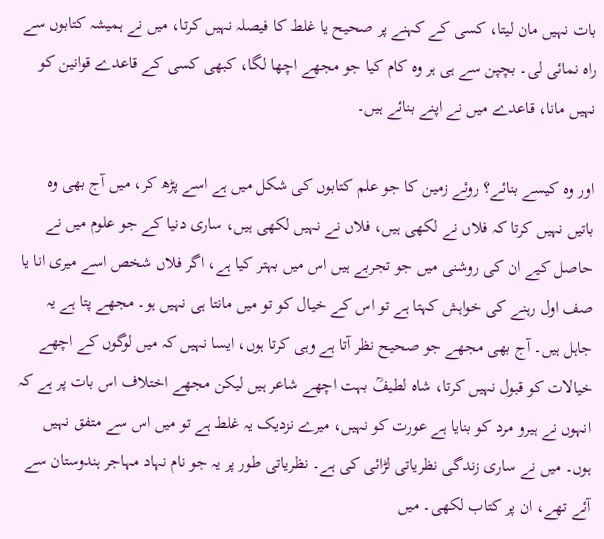بات نہیں مان لیتا، کسی کے کہنے پر صحیح یا غلط کا فیصلہ نہیں کرتا، میں نے ہمیشہ کتابوں سے راہ نمائی لی۔ بچپن سے ہی ہر وہ کام کیا جو مجھے اچھا لگا، کبھی کسی کے قاعدے قوانین کو نہیں مانا، قاعدے میں نے اپنے بنائے ہیں۔

اور وہ کیسے بنائے؟ روئے زمین کا جو علم کتابوں کی شکل میں ہے اسے پڑھ کر، میں آج بھی وہ باتیں نہیں کرتا کہ فلاں نے لکھی ہیں، فلاں نے نہیں لکھی ہیں، ساری دنیا کے جو علوم میں نے حاصل کیے ان کی روشنی میں جو تجربے ہیں اس میں بہتر کیا ہے، اگر فلاں شخص اسے میری انا یا صف اول رہنے کی خواہش کہتا ہے تو اس کے خیال کو تو میں مانتا ہی نہیں ہو۔ مجھے پتا ہے یہ جاہل ہیں۔ آج بھی مجھے جو صحیح نظر آتا ہے وہی کرتا ہوں، ایسا نہیں کہ میں لوگوں کے اچھے خیالات کو قبول نہیں کرتا، شاہ لطیفؒ بہت اچھے شاعر ہیں لیکن مجھے اختلاف اس بات پر ہے کہ انہوں نے ہیرو مرد کو بنایا ہے عورت کو نہیں، میرے نزدیک یہ غلط ہے تو میں اس سے متفق نہیں ہوں۔ میں نے ساری زندگی نظریاتی لڑائی کی ہے۔ نظریاتی طور پر یہ جو نام نہاد مہاجر ہندوستان سے آئے تھے، ان پر کتاب لکھی۔ میں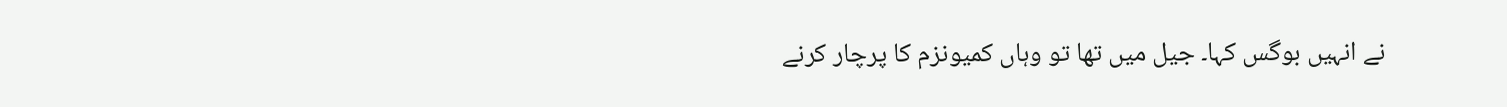نے انہیں بوگس کہا۔ جیل میں تھا تو وہاں کمیونزم کا پرچار کرنے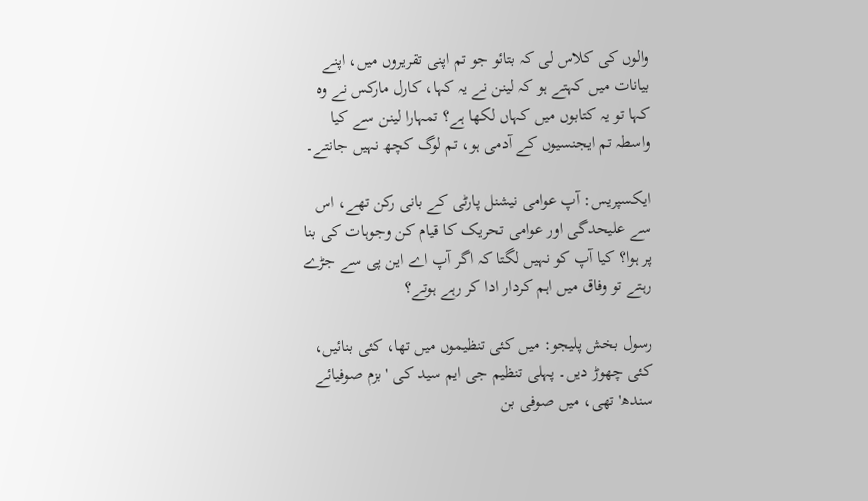والوں کی کلاس لی کہ بتائو جو تم اپنی تقریروں میں، اپنے بیانات میں کہتے ہو کہ لینن نے یہ کہا، کارل مارکس نے وہ کہا تو یہ کتابوں میں کہاں لکھا ہے؟ تمہارا لینن سے کیا واسطہ تم ایجنسیوں کے آدمی ہو، تم لوگ کچھ نہیں جانتے۔

ایکسپریس: آپ عوامی نیشنل پارٹی کے بانی رکن تھے، اس سے علیحدگی اور عوامی تحریک کا قیام کن وجوہات کی بنا پر ہوا؟ کیا آپ کو نہیں لگتا کہ اگر آپ اے این پی سے جڑے رہتے تو وفاق میں اہم کردار ادا کر رہے ہوتے؟

رسول بخش پلیجو: میں کئی تنظیموں میں تھا، کئی بنائیں، کئی چھوڑ دیں۔ پہلی تنظیم جی ایم سید کی 'بزم صوفیائے سندھ' تھی، میں صوفی بن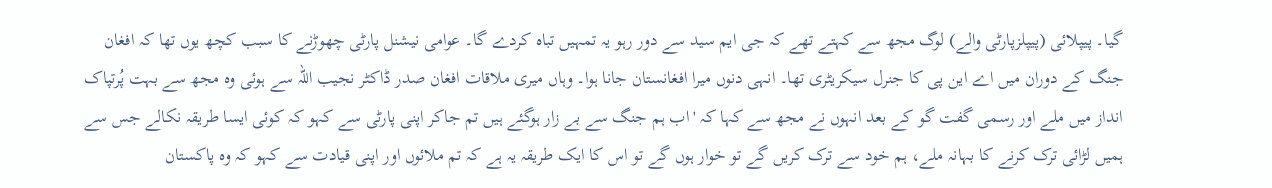گیا۔ پیپلائی (پیپلزپارٹی والے) لوگ مجھ سے کہتے تھے کہ جی ایم سید سے دور رہو یہ تمہیں تباہ کردے گا۔ عوامی نیشنل پارٹی چھوڑنے کا سبب کچھ یوں تھا کہ افغان جنگ کے دوران میں اے این پی کا جنرل سیکریٹری تھا۔ انہی دنوں میرا افغانستان جانا ہوا۔ وہاں میری ملاقات افغان صدر ڈاکٹر نجیب اللہ سے ہوئی وہ مجھ سے بہت پُرتپاک انداز میں ملے اور رسمی گفت گو کے بعد انہوں نے مجھ سے کہا کہ 'اب ہم جنگ سے بے زار ہوگئے ہیں تم جاکر اپنی پارٹی سے کہو کہ کوئی ایسا طریقہ نکالے جس سے ہمیں لڑائی ترک کرنے کا بہانہ ملے، ہم خود سے ترک کریں گے تو خوار ہوں گے تو اس کا ایک طریقہ یہ ہے کہ تم ملائوں اور اپنی قیادت سے کہو کہ وہ پاکستان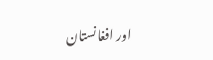اور افغانستان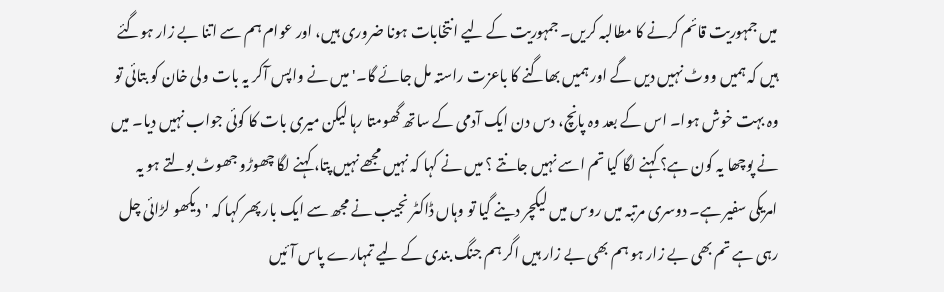میں جمہوریت قائم کرنے کا مطالبہ کریں۔ جمہوریت کے لیے انتخابات ہونا ضروری ہیں، اور عوام ہم سے اتنا بے زار ہوگئے ہیں کہ ہمیں ووٹ نہیں دیں گے اور ہمیں بھاگنے کا باعزت راستہ مل جائے گا۔' میں نے واپس آکر یہ بات ولی خان کو بتائی تو وہ بہت خوش ہوا۔ اس کے بعد وہ پانچ، دس دن ایک آدمی کے ساتھ گھومتا رہا لیکن میری بات کا کوئی جواب نہیں دیا۔ میں نے پوچھا یہ کون ہے؟ کہنے لگا کیا تم اسے نہیں جانتے ؟ میں نے کہا کہ نہیں مجھے نہیں پتا، کہنے لگا چھوڑو جھوٹ بولتے ہو یہ امریکی سفیر ہے۔ دوسری مرتبہ میں روس میں لیکچر دینے گیا تو وہاں ڈاکٹر نجیب نے مجھ سے ایک بار پھر کہا کہ 'دیکھو لڑائی چل رہی ہے تم بھی بے زار ہو ہم بھی بے زار ہیں اگر ہم جنگ بندی کے لیے تمہارے پاس آئیں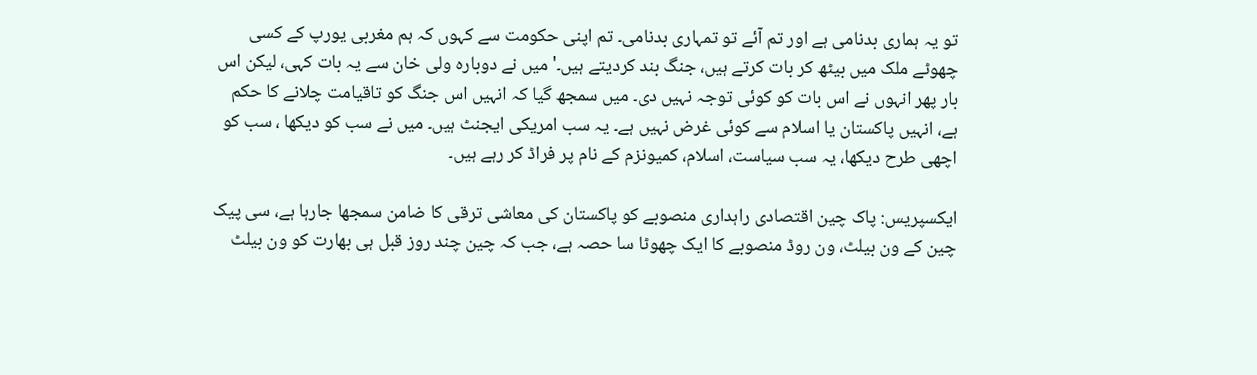تو یہ ہماری بدنامی ہے اور تم آئے تو تمہاری بدنامی۔ تم اپنی حکومت سے کہوں کہ ہم مغربی یورپ کے کسی چھوٹے ملک میں بیٹھ کر بات کرتے ہیں، جنگ بند کردیتے ہیں۔' میں نے دوبارہ ولی خان سے یہ بات کہی، لیکن اس بار پھر انہوں نے اس بات کو کوئی توجہ نہیں دی۔ میں سمجھ گیا کہ انہیں اس جنگ کو تاقیامت چلانے کا حکم ہے، انہیں پاکستان یا اسلام سے کوئی غرض نہیں ہے۔ یہ سب امریکی ایجنٹ ہیں۔ میں نے سب کو دیکھا ، سب کو اچھی طرح دیکھا، یہ سب سیاست، اسلام، کمیونزم کے نام پر فراڈ کر رہے ہیں۔

ایکسپریس: پاک چین اقتصادی راہداری منصوبے کو پاکستان کی معاشی ترقی کا ضامن سمجھا جارہا ہے، سی پیک چین کے ون بیلٹ، ون روڈ منصوبے کا ایک چھوٹا سا حصہ ہے، جب کہ چین چند روز قبل ہی بھارت کو ون بیلٹ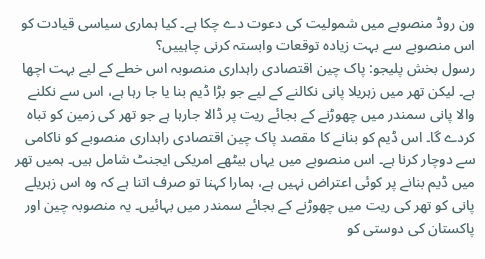ون روڈ منصوبے میں شمولیت کی دعوت دے چکا ہے۔ کیا ہماری سیاسی قیادت کو اس منصوبے سے بہت زیادہ توقعات وابستہ کرنی چاہییں؟
رسول بخش پلیجو: پاک چین اقتصادی راہداری منصوبہ اس خطے کے لیے بہت اچھا ہے۔ لیکن تھر میں زہریلا پانی نکالنے کے لیے جو بڑا ڈیم بنا یا جا رہا ہے، اس سے نکلنے والا پانی سمندر میں چھوڑنے کے بجائے ریت پر ڈالا جارہا ہے جو تھر کی زمین کو تباہ کردے گا۔ اس ڈیم کو بنانے کا مقصد پاک چین اقتصادی راہداری منصوبے کو ناکامی سے دوچار کرنا ہے۔ اس منصوبے میں یہاں بیٹھے امریکی ایجنٹ شامل ہیں۔ ہمیں تھر میں ڈیم بنانے پر کوئی اعتراض نہیں ہے، ہمارا کہنا تو صرف اتنا ہے کہ وہ اس زہریلے پانی کو تھر کی ریت میں چھوڑنے کے بجائے سمندر میں بہائیں۔ یہ منصوبہ چین اور پاکستان کی دوستی کو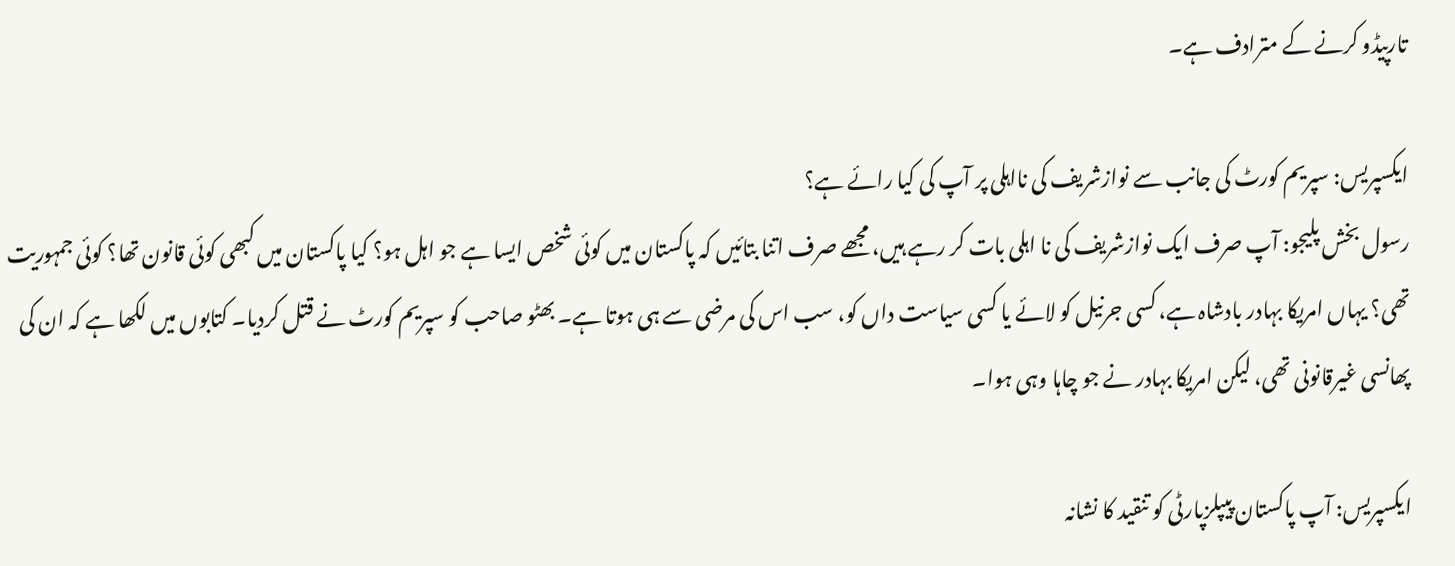تارپیڈو کرنے کے مترادف ہے۔

ایکسپریس: سپریم کورٹ کی جانب سے نوازشریف کی نااہلی پر آپ کی کیا رائے ہے؟
رسول بخش پلیجو: آپ صرف ایک نوازشریف کی نا اہلی بات کر رہے ہیں، مجھے صرف اتنا بتائیں کہ پاکستان میں کوئی شخص ایسا ہے جو اہل ہو؟ کیا پاکستان میں کبھی کوئی قانون تھا؟ کوئی جمہوریت تھی؟ یہاں امریکا بہادر بادشاہ ہے، کسی جرنیل کو لائے یا کسی سیاست داں کو، سب اس کی مرضی سے ہی ہوتا ہے۔ بھٹو صاحب کو سپریم کورٹ نے قتل کردیا۔ کتابوں میں لکھا ہے کہ ان کی پھانسی غیرقانونی تھی، لیکن امریکا بہادر نے جو چاہا وہی ہوا۔

ایکسپریس: آپ پاکستان پیپلزپارٹی کو تنقید کا نشانہ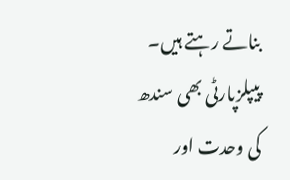بناتے رہتے ہیں۔ پیپلزپارٹی بھی سندھ کی وحدت اور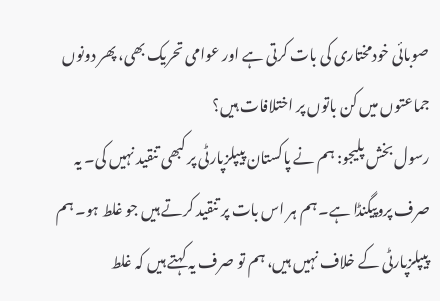صوبائی خودمختاری کی بات کرتی ہے اور عوامی تحریک بھی، پھر دونوں جماعتوں میں کن باتوں پر اختلافات ہیں؟
رسول بخش پلیجو: ہم نے پاکستان پیپلزپارٹی پر کبھی تنقید نہیں کی۔ یہ صرف پروپیگنڈا ہے۔ ہم ہر اس بات پر تنقید کرتے ہیں جو غلط ہو۔ ہم پیپلزپارٹی کے خلاف نہیں ہیں، ہم تو صرف یہ کہتے ہیں کہ غلط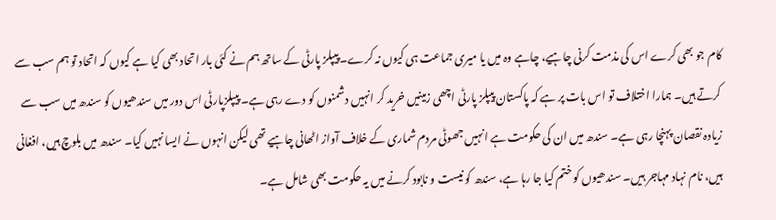کام جو بھی کرے اس کی مذمت کرنی چاہیے، چاہے وہ میں یا میری جماعت ہی کیوں نہ کرے۔ پیپلز پارٹی کے ساتھ ہم نے کئی بار اتحاد بھی کیا ہے کیوں کہ اتحاد تو ہم سب سے کرتے ہیں۔ ہمارا اختلاف تو اس بات پر ہے کہ پاکستان پیپلز پارٹی اچھی زمینیں خرید کر انہیں دشمنوں کو دے رہی ہے۔ پیپلزپارٹی اس دور میں سندھیوں کو سندھ میں سب سے زیادہ نقصان پہنچا رہی ہے۔ سندھ میں ان کی حکومت ہے انہیں جھوٹی مردم شماری کے خلاف آواز اٹھانی چاہیے تھی لیکن انہوں نے ایسا نہیں کیا۔ سندھ میں بلوچ ہیں، افغانی ہیں، نام نہاد مہاجر ہیں۔ سندھیوں کو ختم کیا جا رہا ہے، سندھ کو نیست و نابود کرنے میں یہ حکومت بھی شامل ہے۔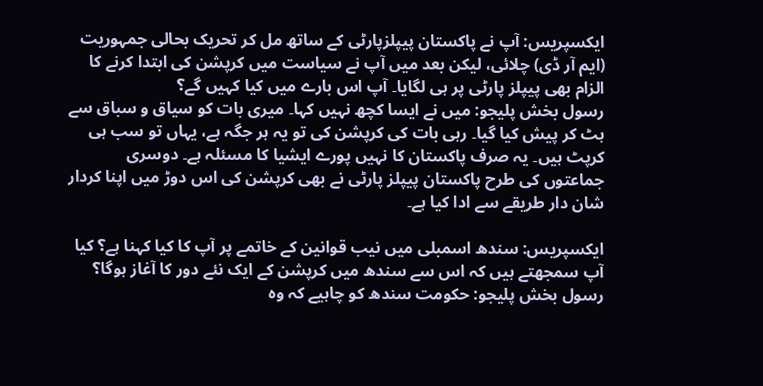ایکسپریس: آپ نے پاکستان پیپلزپارٹی کے ساتھ مل کر تحریک بحالی جمہوریت (ایم آر ڈی) چلائی، لیکن بعد میں آپ نے سیاست میں کرپشن کی ابتدا کرنے کا الزام بھی پیپلز پارٹی پر ہی لگایا۔ آپ اس بارے میں کیا کہیں گے؟
رسول بخش پلیجو: میں نے ایسا کچھ نہیں کہا۔ میری بات کو سیاق و سباق سے ہٹ کر پیش کیا گیا۔ رہی بات کی کرپشن کی تو یہ ہر جگہ ہے، یہاں تو سب ہی کرپٹ ہیں۔ یہ صرف پاکستان کا نہیں پورے ایشیا کا مسئلہ ہے۔ دوسری جماعتوں کی طرح پاکستان پیپلز پارٹی نے بھی کرپشن کی اس دوڑ میں اپنا کردار شان دار طریقے سے ادا کیا ہے۔

ایکسپریس: سندھ اسمبلی میں نیب قوانین کے خاتمے پر آپ کا کیا کہنا ہے؟ کیا آپ سمجھتے ہیں کہ اس سے سندھ میں کرپشن کے ایک نئے دور کا آغاز ہوگا؟
رسول بخش پلیجو: حکومت سندھ کو چاہیے کہ وہ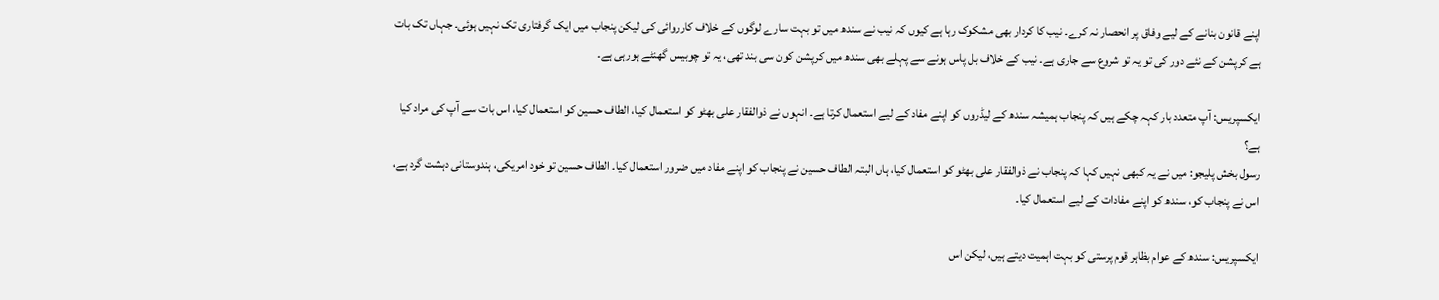اپنے قانون بنانے کے لیے وفاق پر انحصار نہ کرے۔ نیب کا کردار بھی مشکوک رہا ہے کیوں کہ نیب نے سندھ میں تو بہت سارے لوگوں کے خلاف کارروائی کی لیکن پنجاب میں ایک گرفتاری تک نہیں ہوئی۔ جہاں تک بات ہے کرپشن کے نئے دور کی تو یہ تو شروع سے جاری ہے۔ نیب کے خلاف بل پاس ہونے سے پہلے بھی سندھ میں کرپشن کون سی بند تھی، یہ تو چوبیس گھنٹے ہورہی ہے۔

ایکسپریس: آپ متعدد بار کہہ چکے ہیں کہ پنجاب ہمیشہ سندھ کے لیڈروں کو اپنے مفاد کے لیے استعمال کرتا ہے۔ انہوں نے ذوالفقار علی بھٹو کو استعمال کیا، الطاف حسین کو استعمال کیا، اس بات سے آپ کی مراد کیا ہے؟
رسول بخش پلیجو: میں نے یہ کبھی نہیں کہا کہ پنجاب نے ذوالفقار علی بھٹو کو استعمال کیا، ہاں البتہ الطاف حسین نے پنجاب کو اپنے مفاد میں ضرور استعمال کیا۔ الطاف حسین تو خود امریکی، ہندوستانی دہشت گرد ہے، اس نے پنجاب کو، سندھ کو اپنے مفادات کے لیے استعمال کیا۔

ایکسپریس: سندھ کے عوام بظاہر قوم پرستی کو بہت اہمیت دیتے ہیں، لیکن اس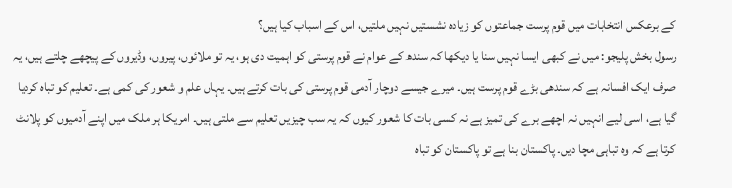کے برعکس انتخابات میں قوم پرست جماعتوں کو زیادہ نشستیں نہیں ملتیں، اس کے اسباب کیا ہیں؟
رسول بخش پلیجو: میں نے کبھی ایسا نہیں سنا یا دیکھا کہ سندھ کے عوام نے قوم پرستی کو اہمیت دی ہو، یہ تو ملائوں، پیروں، وڈیروں کے پیچھے چلتے ہیں، یہ صرف ایک افسانہ ہے کہ سندھی بڑے قوم پرست ہیں۔ میرے جیسے دوچار آدمی قوم پرستی کی بات کرتے ہیں۔ یہاں علم و شعور کی کمی ہے۔ تعلیم کو تباہ کردیا گیا ہے، اسی لیے انہیں نہ اچھے برے کی تمیز ہے نہ کسی بات کا شعور کیوں کہ یہ سب چیزیں تعلیم سے ملتی ہیں۔ امریکا ہر ملک میں اپنے آدمیوں کو پلانٹ کرتا ہے کہ وہ تباہی مچا دیں۔ پاکستان بنا ہے تو پاکستان کو تباہ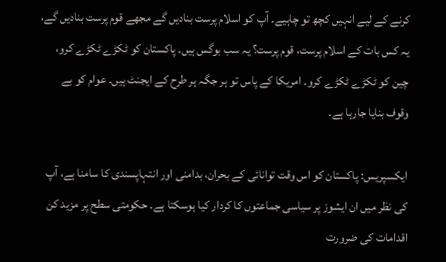کرنے کے لیے انہیں کچھ تو چاہیے۔ آپ کو اسلام پرست بنادیں گے مجھے قوم پرست بنادیں گے، یہ کس بات کے اسلام پرست، قوم پرست؟ یہ سب بوگس ہیں۔ پاکستان کو ٹکڑے ٹکڑے کرو، چین کو ٹکڑے ٹکڑے کرو۔ امریکا کے پاس تو ہر جگہ ہر طرح کے ایجنٹ ہیں۔ عوام کو بے وقوف بنایا جارہا ہے۔

ایکسپریس: پاکستان کو اس وقت توانائی کے بحران، بدامنی اور انتہاپسندی کا سامنا ہے، آپ کی نظر میں ان ایشوز پر سیاسی جماعتوں کا کردار کیا ہوسکتا ہے۔ حکومتی سطح پر مزید کن اقدامات کی ضرورت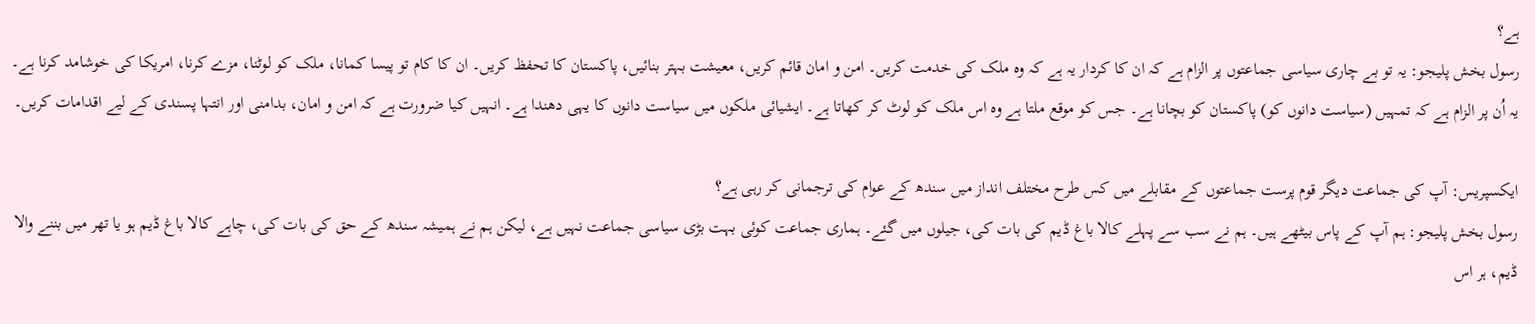ہے؟
رسول بخش پلیجو: یہ تو بے چاری سیاسی جماعتوں پر الزام ہے کہ ان کا کردار یہ ہے کہ وہ ملک کی خدمت کریں۔ امن و امان قائم کریں، معیشت بہتر بنائیں، پاکستان کا تحفظ کریں۔ ان کا کام تو پیسا کمانا، ملک کو لوٹنا، مزے کرنا، امریکا کی خوشامد کرنا ہے۔ یہ اُن پر الزام ہے کہ تمہیں (سیاست دانوں کو) پاکستان کو بچانا ہے۔ جس کو موقع ملتا ہے وہ اس ملک کو لوٹ کر کھاتا ہے۔ ایشیائی ملکوں میں سیاست دانوں کا یہی دھندا ہے۔ انہیں کیا ضرورت ہے کہ امن و امان، بدامنی اور انتہا پسندی کے لیے اقدامات کریں۔

ایکسپریس: آپ کی جماعت دیگر قوم پرست جماعتوں کے مقابلے میں کس طرح مختلف انداز میں سندھ کے عوام کی ترجمانی کر رہی ہے؟
رسول بخش پلیجو: ہم آپ کے پاس بیٹھے ہیں۔ ہم نے سب سے پہلے کالا باغ ڈیم کی بات کی، جیلوں میں گئے۔ ہماری جماعت کوئی بہت بڑی سیاسی جماعت نہیں ہے، لیکن ہم نے ہمیشہ سندھ کے حق کی بات کی، چاہے کالا باغ ڈیم ہو یا تھر میں بننے والا ڈیم، ہر اس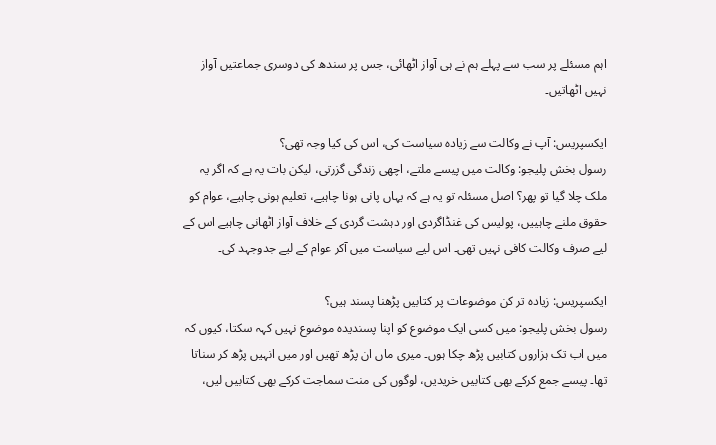اہم مسئلے پر سب سے پہلے ہم نے ہی آواز اٹھائی، جس پر سندھ کی دوسری جماعتیں آواز نہیں اٹھاتیں۔

ایکسپریس: آپ نے وکالت سے زیادہ سیاست کی، اس کی کیا وجہ تھی؟
رسول بخش پلیجو: وکالت میں پیسے ملتے، اچھی زندگی گزرتی، لیکن بات یہ ہے کہ اگر یہ ملک چلا گیا تو پھر؟ اصل مسئلہ تو یہ ہے کہ یہاں پانی ہونا چاہیے، تعلیم ہونی چاہیے، عوام کو حقوق ملنے چاہییں، پولیس کی غنڈاگردی اور دہشت گردی کے خلاف آواز اٹھانی چاہیے اس کے لیے صرف وکالت کافی نہیں تھی۔ اس لیے سیاست میں آکر عوام کے لیے جدوجہد کی۔

ایکسپریس: زیادہ تر کن موضوعات پر کتابیں پڑھنا پسند ہیں؟
رسول بخش پلیجو: میں کسی ایک موضوع کو اپنا پسندیدہ موضوع نہیں کہہ سکتا، کیوں کہ میں اب تک ہزاروں کتابیں پڑھ چکا ہوں۔ میری ماں ان پڑھ تھیں اور میں انہیں پڑھ کر سناتا تھا۔ پیسے جمع کرکے بھی کتابیں خریدیں، لوگوں کی منت سماجت کرکے بھی کتابیں لیں،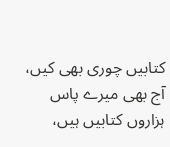کتابیں چوری بھی کیں، آج بھی میرے پاس ہزاروں کتابیں ہیں،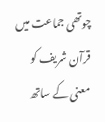چوتھی جماعت میں قرآن شریف کو معنی کے ساتھ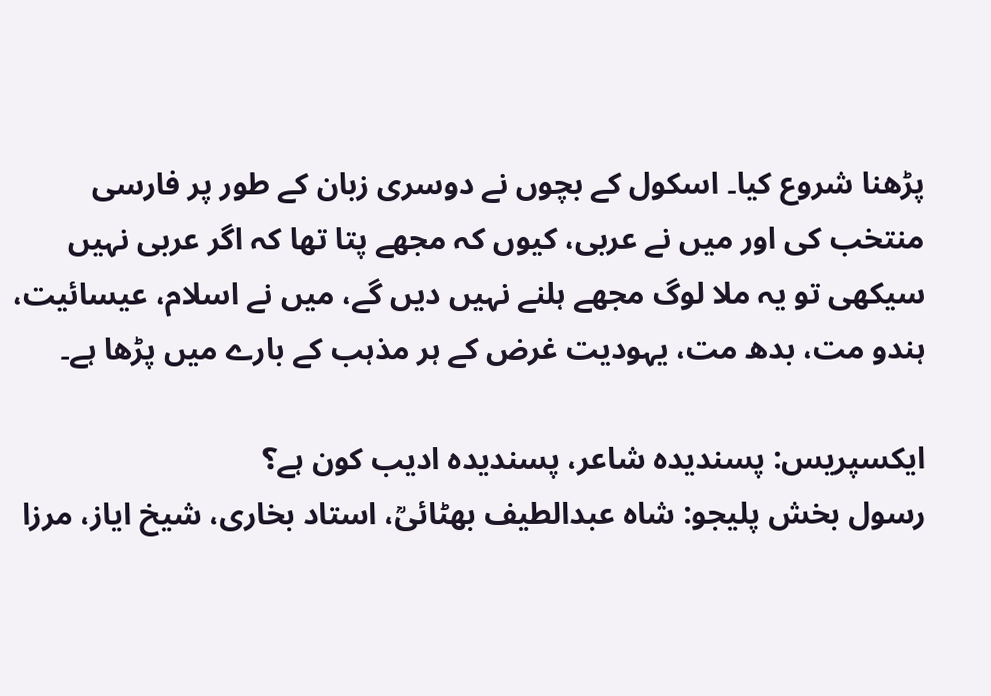پڑھنا شروع کیا۔ اسکول کے بچوں نے دوسری زبان کے طور پر فارسی منتخب کی اور میں نے عربی، کیوں کہ مجھے پتا تھا کہ اگر عربی نہیں سیکھی تو یہ ملا لوگ مجھے ہلنے نہیں دیں گے، میں نے اسلام، عیسائیت، ہندو مت، بدھ مت، یہودیت غرض کے ہر مذہب کے بارے میں پڑھا ہے۔

ایکسپریس: پسندیدہ شاعر، پسندیدہ ادیب کون ہے؟
رسول بخش پلیجو: شاہ عبدالطیف بھٹائیؒ، استاد بخاری، شیخ ایاز، مرزا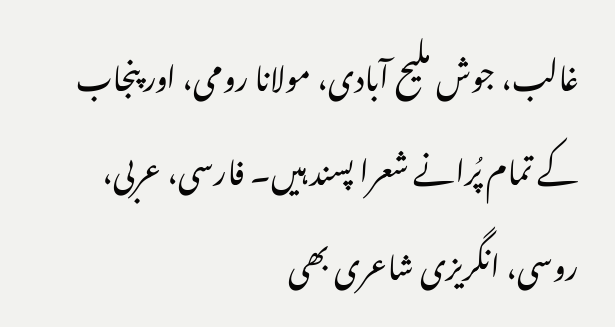غالب، جوش ملیح آبادی، مولانا رومی، اور پنجاب کے تمام پُرانے شعرا پسند ہیں۔ فارسی، عربی، روسی، انگریزی شاعری بھی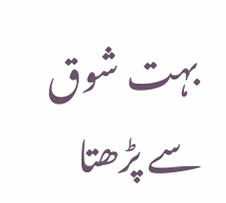بہت شوق سے پڑھتا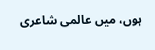ہوں، میں عالمی شاعری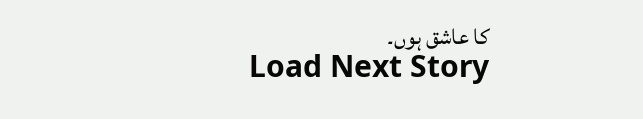کا عاشق ہوں۔
Load Next Story